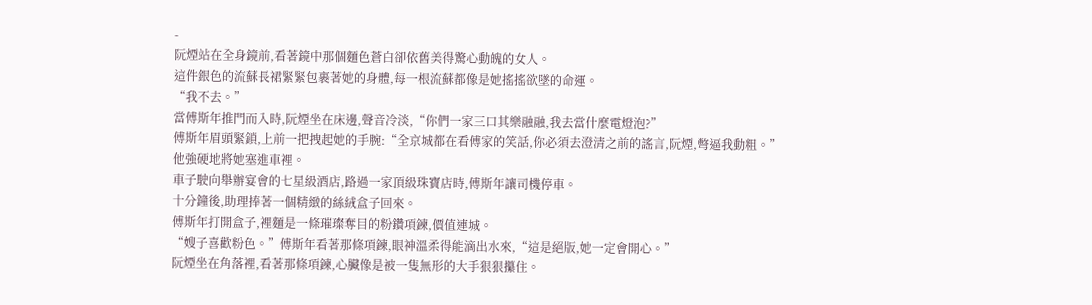-
阮煙站在全身鏡前,看著鏡中那個麵色蒼白卻依舊美得驚心動魄的女人。
這件銀色的流蘇長裙緊緊包裹著她的身體,每一根流蘇都像是她搖搖欲墜的命運。
“我不去。”
當傅斯年推門而入時,阮煙坐在床邊,聲音冷淡,“你們一家三口其樂融融,我去當什麼電燈泡?”
傅斯年眉頭緊鎖,上前一把拽起她的手腕:“全京城都在看傅家的笑話,你必須去澄清之前的謠言,阮煙,彆逼我動粗。”
他強硬地將她塞進車裡。
車子駛向舉辦宴會的七星級酒店,路過一家頂級珠寶店時,傅斯年讓司機停車。
十分鐘後,助理捧著一個精緻的絲絨盒子回來。
傅斯年打開盒子,裡麵是一條璀璨奪目的粉鑽項鍊,價值連城。
“嫂子喜歡粉色。”傅斯年看著那條項鍊,眼神溫柔得能滴出水來,“這是絕版,她一定會開心。”
阮煙坐在角落裡,看著那條項鍊,心臟像是被一隻無形的大手狠狠攥住。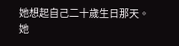她想起自己二十歲生日那天。
她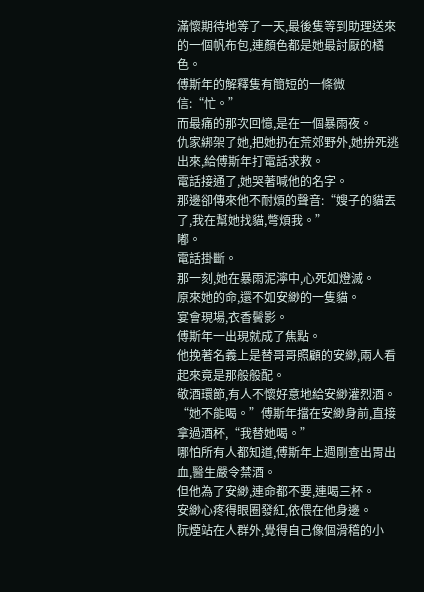滿懷期待地等了一天,最後隻等到助理送來的一個帆布包,連顏色都是她最討厭的橘色。
傅斯年的解釋隻有簡短的一條微信:“忙。”
而最痛的那次回憶,是在一個暴雨夜。
仇家綁架了她,把她扔在荒郊野外,她拚死逃出來,給傅斯年打電話求救。
電話接通了,她哭著喊他的名字。
那邊卻傳來他不耐煩的聲音:“嫂子的貓丟了,我在幫她找貓,彆煩我。”
嘟。
電話掛斷。
那一刻,她在暴雨泥濘中,心死如燈滅。
原來她的命,還不如安緲的一隻貓。
宴會現場,衣香鬢影。
傅斯年一出現就成了焦點。
他挽著名義上是替哥哥照顧的安緲,兩人看起來竟是那般般配。
敬酒環節,有人不懷好意地給安緲灌烈酒。
“她不能喝。”傅斯年擋在安緲身前,直接拿過酒杯,“我替她喝。”
哪怕所有人都知道,傅斯年上週剛查出胃出血,醫生嚴令禁酒。
但他為了安緲,連命都不要,連喝三杯。
安緲心疼得眼圈發紅,依偎在他身邊。
阮煙站在人群外,覺得自己像個滑稽的小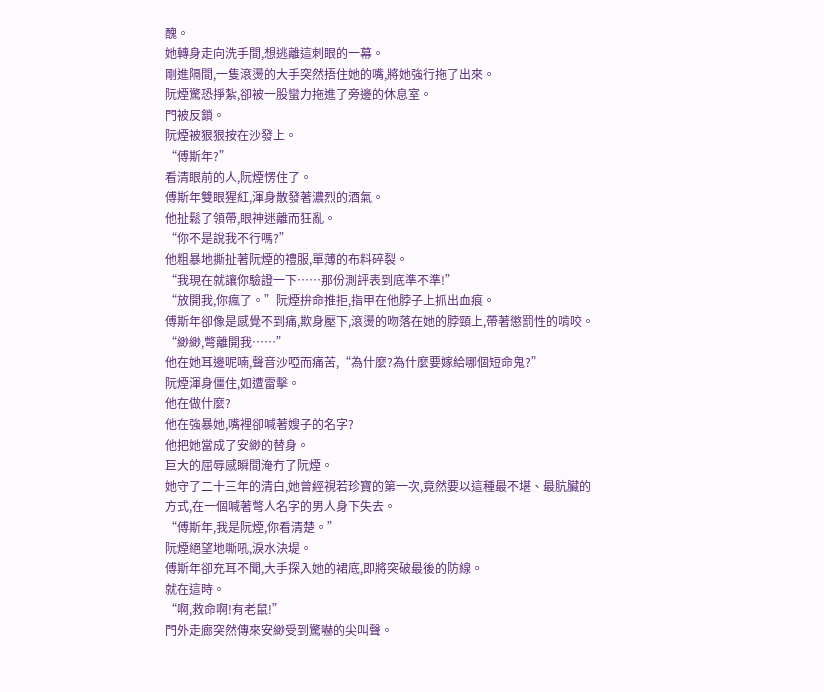醜。
她轉身走向洗手間,想逃離這刺眼的一幕。
剛進隔間,一隻滾燙的大手突然捂住她的嘴,將她強行拖了出來。
阮煙驚恐掙紮,卻被一股蠻力拖進了旁邊的休息室。
門被反鎖。
阮煙被狠狠按在沙發上。
“傅斯年?”
看清眼前的人,阮煙愣住了。
傅斯年雙眼猩紅,渾身散發著濃烈的酒氣。
他扯鬆了領帶,眼神迷離而狂亂。
“你不是說我不行嗎?”
他粗暴地撕扯著阮煙的禮服,單薄的布料碎裂。
“我現在就讓你驗證一下……那份測評表到底準不準!”
“放開我,你瘋了。”阮煙拚命推拒,指甲在他脖子上抓出血痕。
傅斯年卻像是感覺不到痛,欺身壓下,滾燙的吻落在她的脖頸上,帶著懲罰性的啃咬。
“緲緲,彆離開我……”
他在她耳邊呢喃,聲音沙啞而痛苦,“為什麼?為什麼要嫁給哪個短命鬼?”
阮煙渾身僵住,如遭雷擊。
他在做什麼?
他在強暴她,嘴裡卻喊著嫂子的名字?
他把她當成了安緲的替身。
巨大的屈辱感瞬間淹冇了阮煙。
她守了二十三年的清白,她曾經視若珍寶的第一次,竟然要以這種最不堪、最肮臟的方式,在一個喊著彆人名字的男人身下失去。
“傅斯年,我是阮煙,你看清楚。”
阮煙絕望地嘶吼,淚水決堤。
傅斯年卻充耳不聞,大手探入她的裙底,即將突破最後的防線。
就在這時。
“啊,救命啊!有老鼠!”
門外走廊突然傳來安緲受到驚嚇的尖叫聲。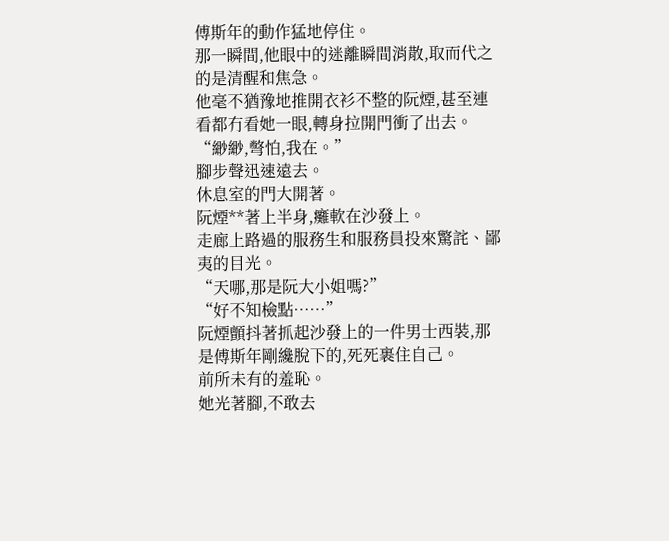傅斯年的動作猛地停住。
那一瞬間,他眼中的迷離瞬間消散,取而代之的是清醒和焦急。
他毫不猶豫地推開衣衫不整的阮煙,甚至連看都冇看她一眼,轉身拉開門衝了出去。
“緲緲,彆怕,我在。”
腳步聲迅速遠去。
休息室的門大開著。
阮煙**著上半身,癱軟在沙發上。
走廊上路過的服務生和服務員投來驚詫、鄙夷的目光。
“天哪,那是阮大小姐嗎?”
“好不知檢點……”
阮煙顫抖著抓起沙發上的一件男士西裝,那是傅斯年剛纔脫下的,死死裹住自己。
前所未有的羞恥。
她光著腳,不敢去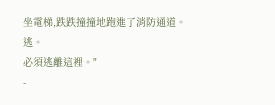坐電梯,跌跌撞撞地跑進了消防通道。
逃。
必須逃離這裡。"
-